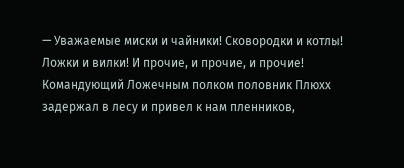— Уважаемые миски и чайники! Сковородки и котлы! Ложки и вилки! И прочие, и прочие, и прочие! Командующий Ложечным полком половник Плюхх задержал в лесу и привел к нам пленников,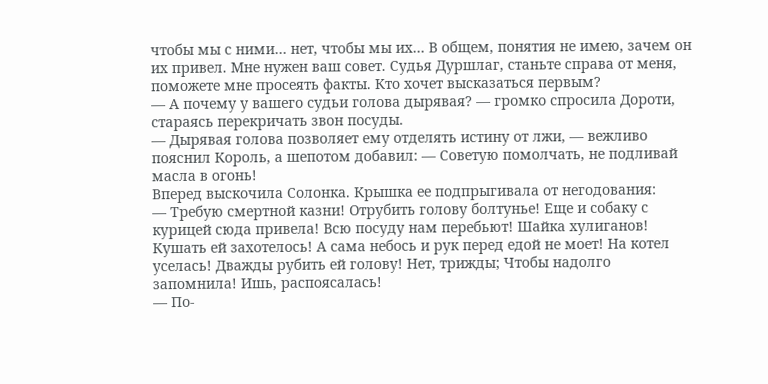чтобы мы с ними… нет, чтобы мы их… В общем, понятия не имею, зачем он их привел. Мне нужен ваш совет. Судья Дуршлаг, станьте справа от меня, поможете мне просеять факты. Кто хочет высказаться первым?
— А почему у вашего судьи голова дырявая? — громко спросила Дороти, стараясь перекричать звон посуды.
— Дырявая голова позволяет ему отделять истину от лжи, — вежливо пояснил Король, а шепотом добавил: — Советую помолчать, не подливай масла в огонь!
Вперед выскочила Солонка. Крышка ее подпрыгивала от негодования:
— Требую смертной казни! Отрубить голову болтунье! Еще и собаку с курицей сюда привела! Всю посуду нам перебьют! Шайка хулиганов! Кушать ей захотелось! А сама небось и рук перед едой не моет! На котел уселась! Дважды рубить ей голову! Нет, трижды; Чтобы надолго запомнила! Ишь, распоясалась!
— По-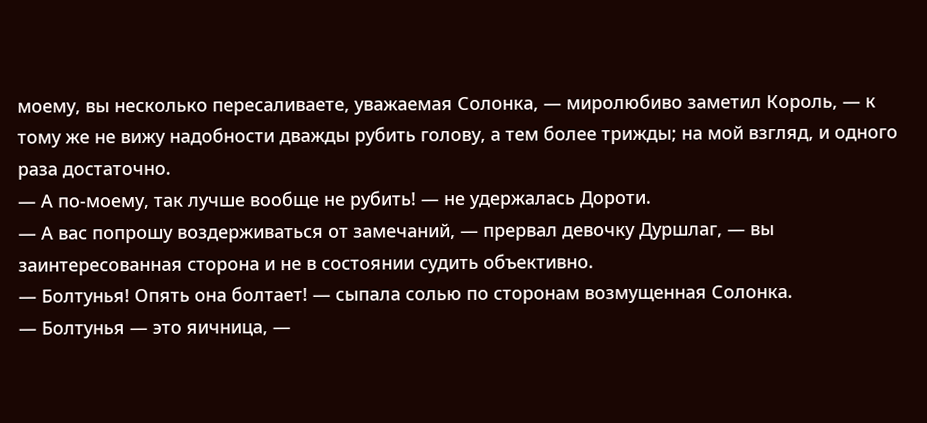моему, вы несколько пересаливаете, уважаемая Солонка, — миролюбиво заметил Король, — к тому же не вижу надобности дважды рубить голову, а тем более трижды; на мой взгляд, и одного раза достаточно.
— А по-моему, так лучше вообще не рубить! — не удержалась Дороти.
— А вас попрошу воздерживаться от замечаний, — прервал девочку Дуршлаг, — вы заинтересованная сторона и не в состоянии судить объективно.
— Болтунья! Опять она болтает! — сыпала солью по сторонам возмущенная Солонка.
— Болтунья — это яичница, —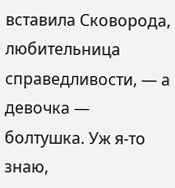вставила Сковорода, любительница справедливости, — а девочка — болтушка. Уж я-то знаю,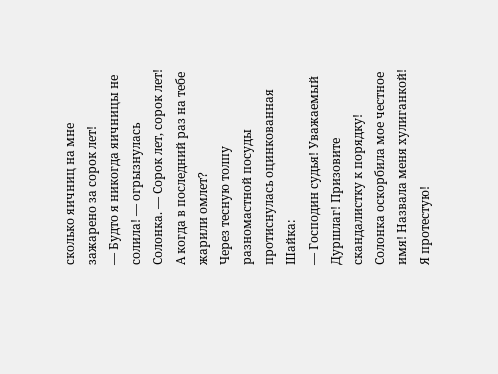сколько яичниц на мне зажарено за сорок лет!
— Будто я никогда яичницы не солила! — огрызнулась Солонка. — Сорок лет, сорок лет! А когда в последний раз на тебе жарили омлет?
Через тесную толпу разномастной посуды протиснулась оцинкованная Шайка:
— Господин судья! Уважаемый Дуршлаг! Призовите скандалистку к порядку! Солонка оскорбила мое честное имя! Назвала меня хулиганкой! Я протестую!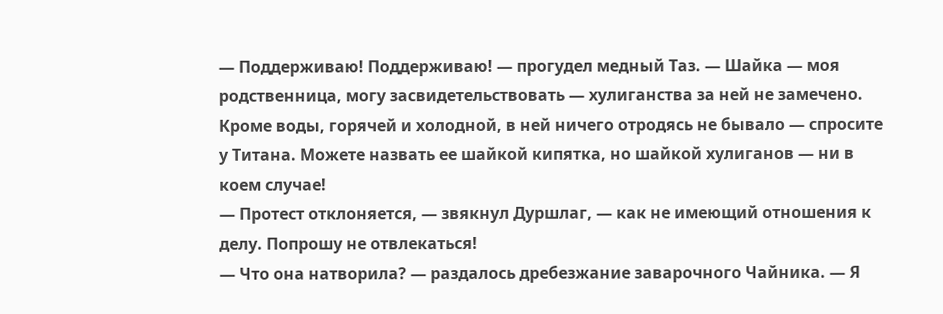— Поддерживаю! Поддерживаю! — прогудел медный Таз. — Шайка — моя родственница, могу засвидетельствовать — хулиганства за ней не замечено. Кроме воды, горячей и холодной, в ней ничего отродясь не бывало — спросите у Титана. Можете назвать ее шайкой кипятка, но шайкой хулиганов — ни в коем случае!
— Протест отклоняется, — звякнул Дуршлаг, — как не имеющий отношения к делу. Попрошу не отвлекаться!
— Что она натворила? — раздалось дребезжание заварочного Чайника. — Я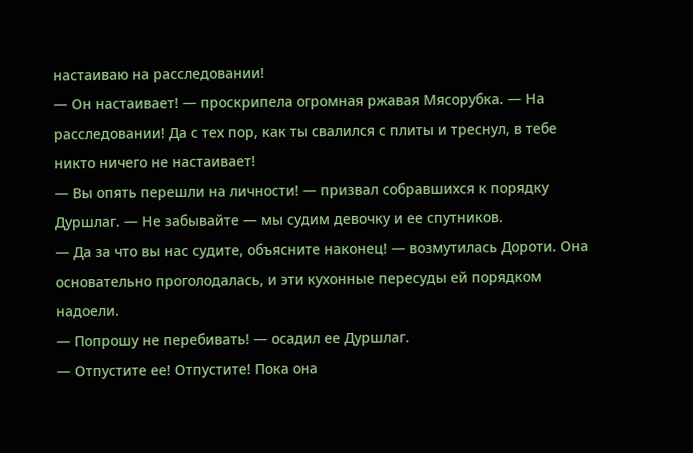настаиваю на расследовании!
— Он настаивает! — проскрипела огромная ржавая Мясорубка. — На расследовании! Да с тех пор, как ты свалился с плиты и треснул, в тебе никто ничего не настаивает!
— Вы опять перешли на личности! — призвал собравшихся к порядку Дуршлаг. — Не забывайте — мы судим девочку и ее спутников.
— Да за что вы нас судите, объясните наконец! — возмутилась Дороти. Она основательно проголодалась, и эти кухонные пересуды ей порядком надоели.
— Попрошу не перебивать! — осадил ее Дуршлаг.
— Отпустите ее! Отпустите! Пока она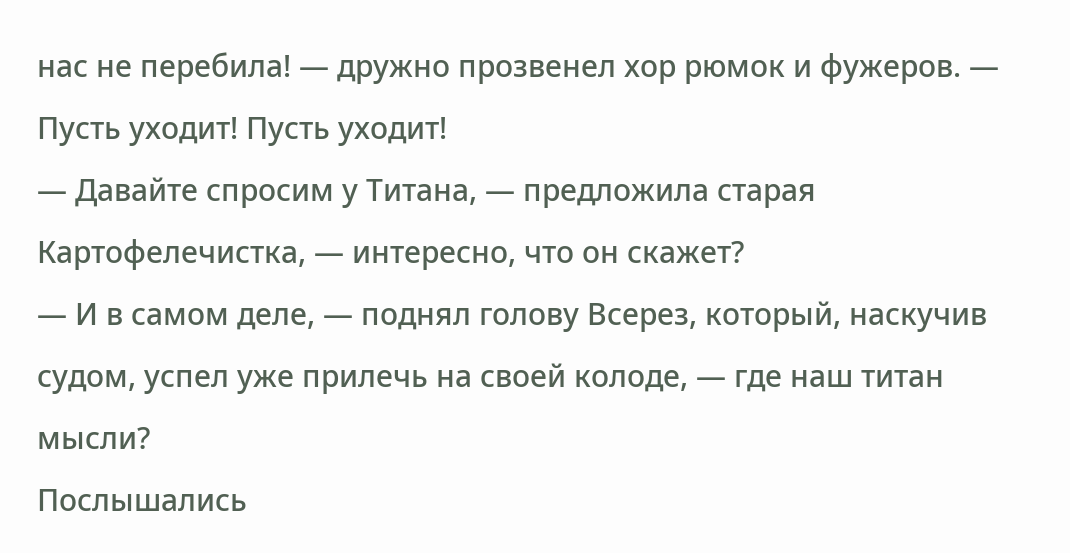нас не перебила! — дружно прозвенел хор рюмок и фужеров. — Пусть уходит! Пусть уходит!
— Давайте спросим у Титана, — предложила старая Картофелечистка, — интересно, что он скажет?
— И в самом деле, — поднял голову Всерез, который, наскучив судом, успел уже прилечь на своей колоде, — где наш титан мысли?
Послышались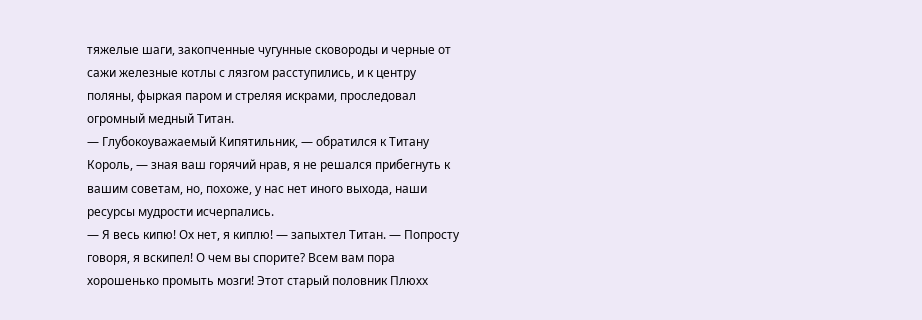тяжелые шаги, закопченные чугунные сковороды и черные от сажи железные котлы с лязгом расступились, и к центру поляны, фыркая паром и стреляя искрами, проследовал огромный медный Титан.
— Глубокоуважаемый Кипятильник, — обратился к Титану Король, — зная ваш горячий нрав, я не решался прибегнуть к вашим советам, но, похоже, у нас нет иного выхода, наши ресурсы мудрости исчерпались.
— Я весь кипю! Ох нет, я киплю! — запыхтел Титан. — Попросту говоря, я вскипел! О чем вы спорите? Всем вам пора хорошенько промыть мозги! Этот старый половник Плюхх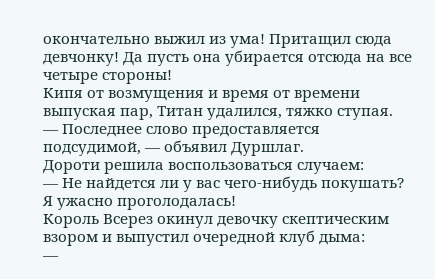окончательно выжил из ума! Притащил сюда девчонку! Да пусть она убирается отсюда на все четыре стороны!
Кипя от возмущения и время от времени выпуская пар, Титан удалился, тяжко ступая.
— Последнее слово предоставляется подсудимой, — объявил Дуршлаг.
Дороти решила воспользоваться случаем:
— Не найдется ли у вас чего-нибудь покушать? Я ужасно проголодалась!
Король Всерез окинул девочку скептическим взором и выпустил очередной клуб дыма:
—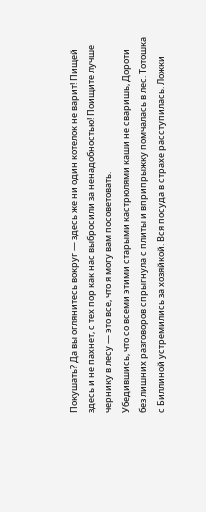Покушать? Да вы оглянитесь вокруг — здесь же ни один котелок не варит! Пищей здесь и не пахнет, с тех пор как нас выбросили за ненадобностью! Поищите лучше чернику в лесу — это все, что я могу вам посоветовать.
Убедившись, что со всеми этими старыми кастрюлями каши не сваришь, Дороти без лишних разговоров спрыгнула с плиты и вприпрыжку помчалась в лес. Тотошка с Биллиной устремились за хозяйкой. Вся посуда в страхе расступилась. Ложки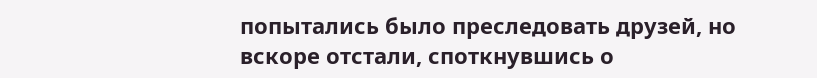попытались было преследовать друзей, но вскоре отстали, споткнувшись о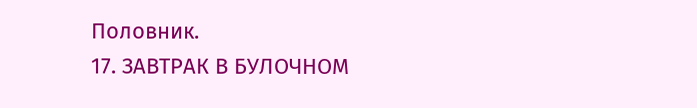Половник.
17. ЗАВТРАК В БУЛОЧНОМ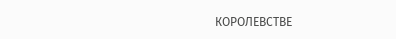КОРОЛЕВСТВЕ